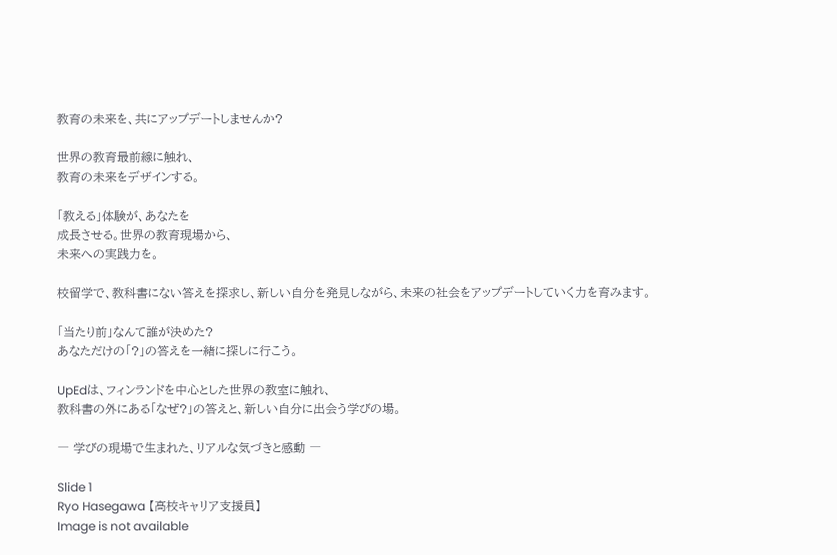教育の未来を、共にアップデートしませんか?

世界の教育最前線に触れ、
教育の未来をデザインする。

「教える」体験が、あなたを
成長させる。世界の教育現場から、
未来への実践力を。

校留学で、教科書にない答えを探求し、新しい自分を発見しながら、未来の社会をアップデートしていく力を育みます。

「当たり前」なんて誰が決めた?
あなただけの「?」の答えを一緒に探しに行こう。

UpEdは、フィンランドを中心とした世界の教室に触れ、
教科書の外にある「なぜ?」の答えと、新しい自分に出会う学びの場。

― 学びの現場で生まれた、リアルな気づきと感動 ―

Slide 1
Ryo Hasegawa 【高校キャリア支援員】
Image is not available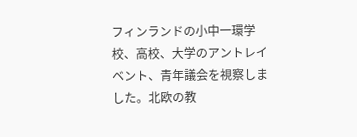フィンランドの小中一環学校、高校、大学のアントレイベント、青年議会を視察しました。北欧の教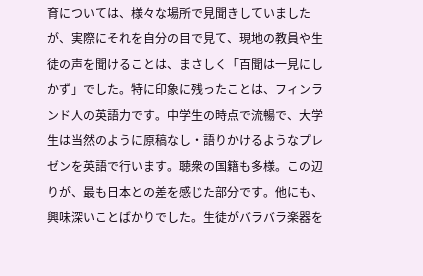育については、様々な場所で見聞きしていましたが、実際にそれを自分の目で見て、現地の教員や生徒の声を聞けることは、まさしく「百聞は一見にしかず」でした。特に印象に残ったことは、フィンランド人の英語力です。中学生の時点で流暢で、大学生は当然のように原稿なし・語りかけるようなプレゼンを英語で行います。聴衆の国籍も多様。この辺りが、最も日本との差を感じた部分です。他にも、興味深いことばかりでした。生徒がバラバラ楽器を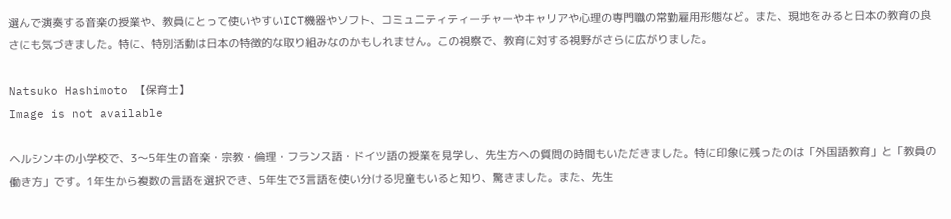選んで演奏する音楽の授業や、教員にとって使いやすいICT機器やソフト、コミュニティティーチャーやキャリアや心理の専門職の常勤雇用形態など。また、現地をみると日本の教育の良さにも気づきました。特に、特別活動は日本の特徴的な取り組みなのかもしれません。この視察で、教育に対する視野がさらに広がりました。

Natsuko Hashimoto 【保育士】
Image is not available

ヘルシンキの小学校で、3〜5年生の音楽・宗教・倫理・フランス語・ドイツ語の授業を見学し、先生方への質問の時間もいただきました。特に印象に残ったのは「外国語教育」と「教員の働き方」です。1年生から複数の言語を選択でき、5年生で3言語を使い分ける児童もいると知り、驚きました。また、先生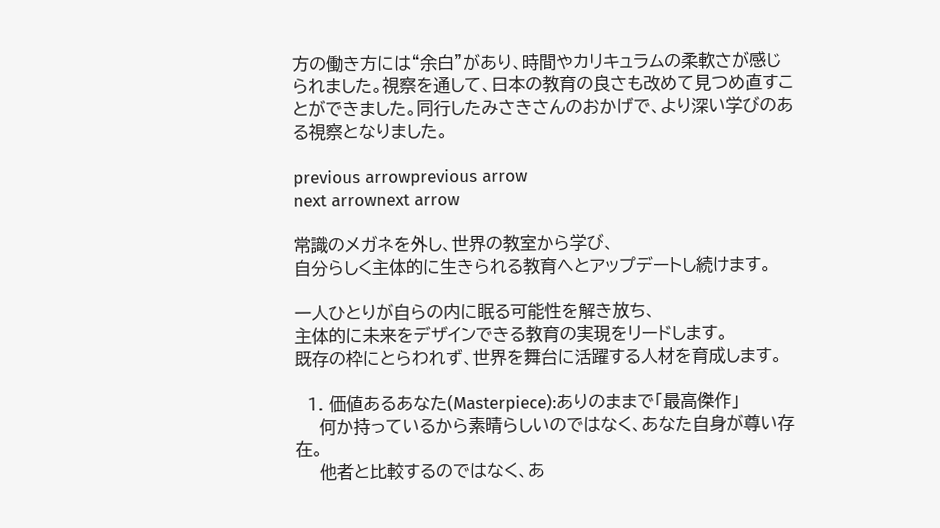方の働き方には“余白”があり、時間やカリキュラムの柔軟さが感じられました。視察を通して、日本の教育の良さも改めて見つめ直すことができました。同行したみさきさんのおかげで、より深い学びのある視察となりました。

previous arrowprevious arrow
next arrownext arrow

常識のメガネを外し、世界の教室から学び、
自分らしく主体的に生きられる教育へとアップデートし続けます。

一人ひとりが自らの内に眠る可能性を解き放ち、
主体的に未来をデザインできる教育の実現をリードします。
既存の枠にとらわれず、世界を舞台に活躍する人材を育成します。

  1. 価値あるあなた(Masterpiece):ありのままで「最高傑作」
    何か持っているから素晴らしいのではなく、あなた自身が尊い存在。
    他者と比較するのではなく、あ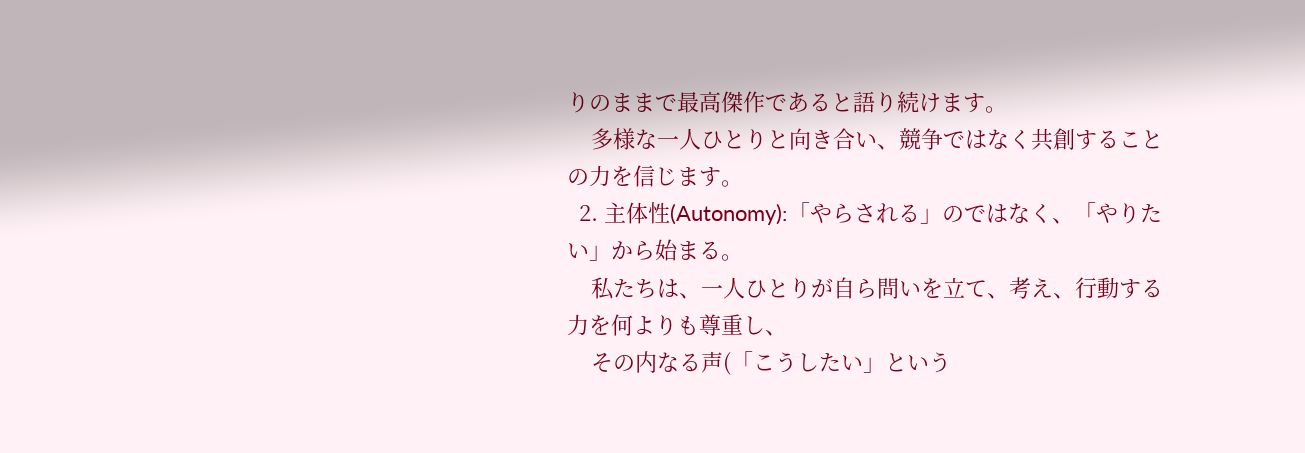りのままで最高傑作であると語り続けます。
    多様な一人ひとりと向き合い、競争ではなく共創することの力を信じます。
  2. 主体性(Autonomy):「やらされる」のではなく、「やりたい」から始まる。
    私たちは、一人ひとりが自ら問いを立て、考え、行動する力を何よりも尊重し、
    その内なる声(「こうしたい」という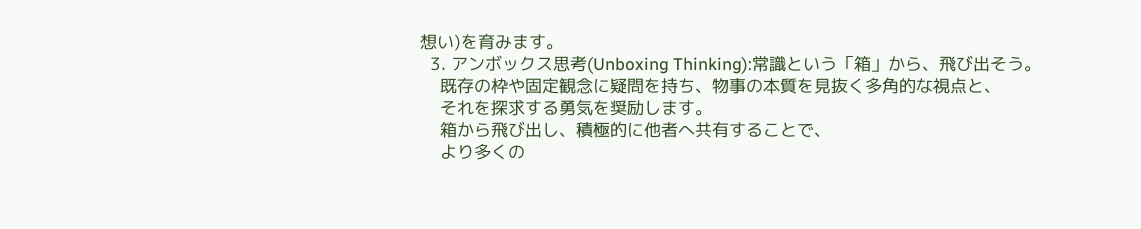想い)を育みます。
  3. アンボックス思考(Unboxing Thinking):常識という「箱」から、飛び出そう。
    既存の枠や固定観念に疑問を持ち、物事の本質を見抜く多角的な視点と、
    それを探求する勇気を奨励します。
    箱から飛び出し、積極的に他者へ共有することで、
    より多くの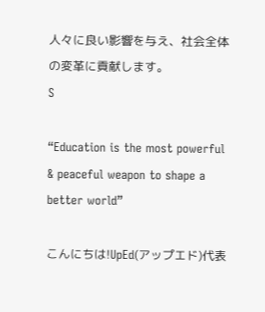人々に良い影響を与え、社会全体の変革に貢献します。
S

“Education is the most powerful & peaceful weapon to shape a better world”

こんにちは!UpEd(アップエド)代表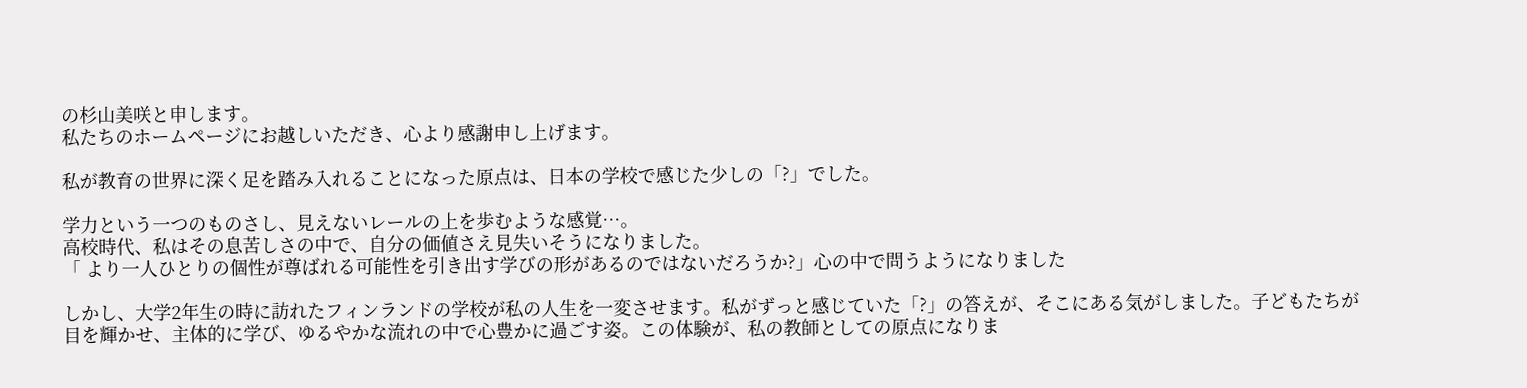の杉山美咲と申します。
私たちのホームページにお越しいただき、心より感謝申し上げます。

私が教育の世界に深く足を踏み入れることになった原点は、日本の学校で感じた少しの「?」でした。

学力という一つのものさし、見えないレールの上を歩むような感覚…。
高校時代、私はその息苦しさの中で、自分の価値さえ見失いそうになりました。
「 より一人ひとりの個性が尊ばれる可能性を引き出す学びの形があるのではないだろうか?」心の中で問うようになりました

しかし、大学2年生の時に訪れたフィンランドの学校が私の人生を一変させます。私がずっと感じていた「?」の答えが、そこにある気がしました。子どもたちが目を輝かせ、主体的に学び、ゆるやかな流れの中で心豊かに過ごす姿。この体験が、私の教師としての原点になりま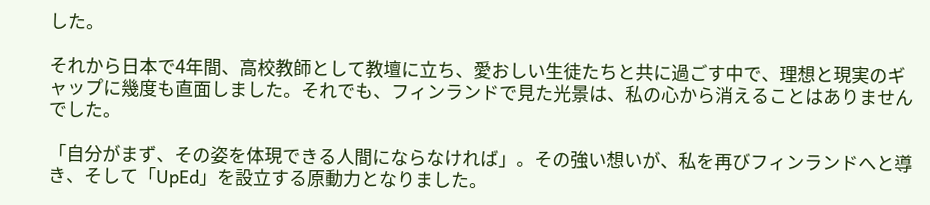した。

それから日本で4年間、高校教師として教壇に立ち、愛おしい生徒たちと共に過ごす中で、理想と現実のギャップに幾度も直面しました。それでも、フィンランドで見た光景は、私の心から消えることはありませんでした。

「自分がまず、その姿を体現できる人間にならなければ」。その強い想いが、私を再びフィンランドへと導き、そして「UpEd」を設立する原動力となりました。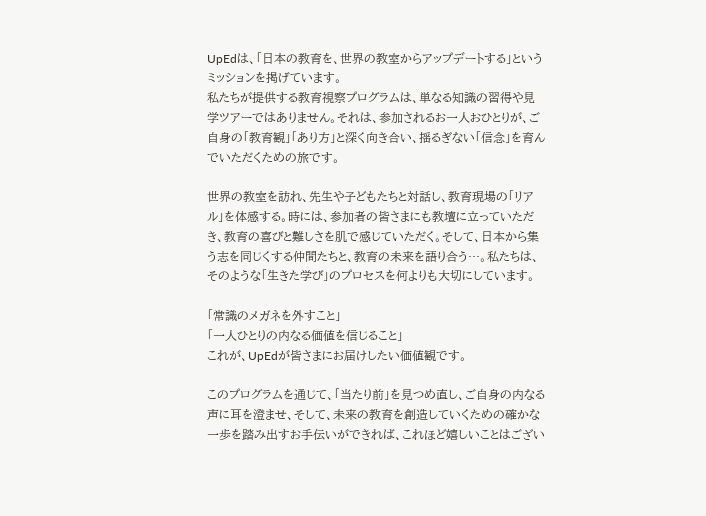UpEdは、「日本の教育を、世界の教室からアップデートする」というミッションを掲げています。
私たちが提供する教育視察プログラムは、単なる知識の習得や見学ツアーではありません。それは、参加されるお一人おひとりが、ご自身の「教育観」「あり方」と深く向き合い、揺るぎない「信念」を育んでいただくための旅です。

世界の教室を訪れ、先生や子どもたちと対話し、教育現場の「リアル」を体感する。時には、参加者の皆さまにも教壇に立っていただき、教育の喜びと難しさを肌で感じていただく。そして、日本から集う志を同じくする仲間たちと、教育の未来を語り合う…。私たちは、そのような「生きた学び」のプロセスを何よりも大切にしています。

「常識のメガネを外すこと」
「一人ひとりの内なる価値を信じること」
これが、UpEdが皆さまにお届けしたい価値観です。

このプログラムを通じて、「当たり前」を見つめ直し、ご自身の内なる声に耳を澄ませ、そして、未来の教育を創造していくための確かな一歩を踏み出すお手伝いができれば、これほど嬉しいことはござい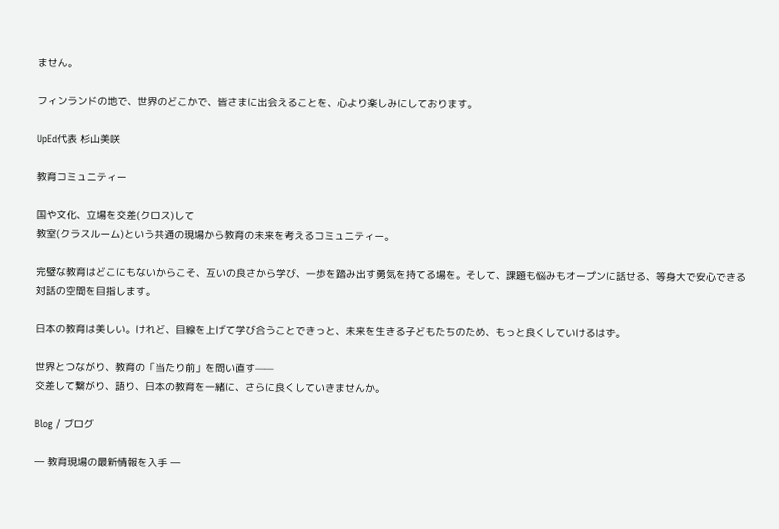ません。

フィンランドの地で、世界のどこかで、皆さまに出会えることを、心より楽しみにしております。

UpEd代表 杉山美咲

教育コミュニティー

国や文化、立場を交差(クロス)して
教室(クラスルーム)という共通の現場から教育の未来を考えるコミュニティー。

完璧な教育はどこにもないからこそ、互いの良さから学び、一歩を踏み出す勇気を持てる場を。そして、課題も悩みもオープンに話せる、等身大で安心できる対話の空間を目指します。

日本の教育は美しい。けれど、目線を上げて学び合うことできっと、未来を生きる子どもたちのため、もっと良くしていけるはず。

世界とつながり、教育の「当たり前」を問い直す——
交差して繋がり、語り、日本の教育を一緒に、さらに良くしていきませんか。

Blog / ブログ

― 教育現場の最新情報を入手 ―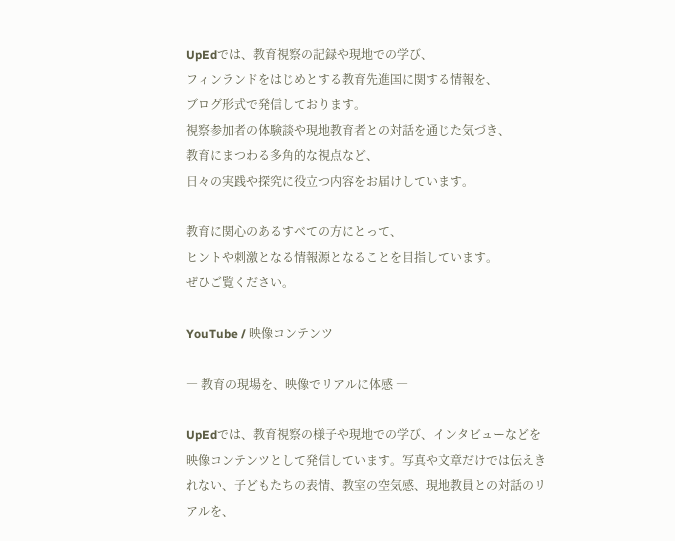UpEdでは、教育視察の記録や現地での学び、
フィンランドをはじめとする教育先進国に関する情報を、
ブログ形式で発信しております。
視察参加者の体験談や現地教育者との対話を通じた気づき、
教育にまつわる多角的な視点など、
日々の実践や探究に役立つ内容をお届けしています。

教育に関心のあるすべての方にとって、
ヒントや刺激となる情報源となることを目指しています。
ぜひご覧ください。

YouTube / 映像コンテンツ

― 教育の現場を、映像でリアルに体感 ―

UpEdでは、教育視察の様子や現地での学び、インタビューなどを映像コンテンツとして発信しています。写真や文章だけでは伝えきれない、子どもたちの表情、教室の空気感、現地教員との対話のリアルを、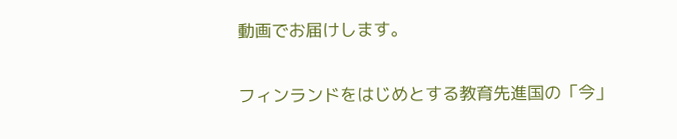動画でお届けします。

フィンランドをはじめとする教育先進国の「今」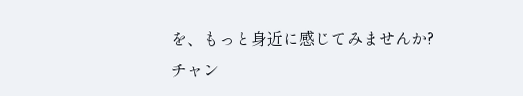を、もっと身近に感じてみませんか?
チャン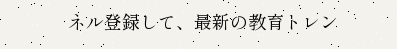ネル登録して、最新の教育トレン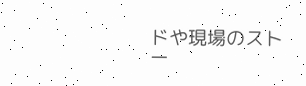ドや現場のストー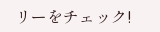リーをチェック!